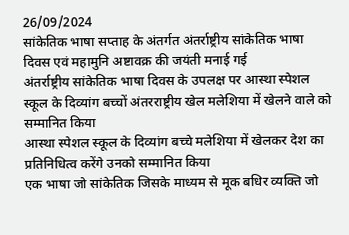26/09/2024
सांकेतिक भाषा सप्ताह के अंतर्गत अंतर्राष्ट्रीय सांकेतिक भाषा दिवस एवं महामुनि अष्टावक्र की जयंती मनाई गई
अंतर्राष्ट्रीय सांकेतिक भाषा दिवस के उपलक्ष पर आस्था स्पेशल स्कूल के दिव्यांग बच्चों अंतरराष्ट्रीय खेल मलेशिया में खेलने वाले को सम्मानित किया
आस्था स्पेशल स्कूल के दिव्यांग बच्चे मलेशिया में खेलकर देश का प्रतिनिधित्व करेंगे उनको सम्मानित किया
एक भाषा जो सांकेतिक जिसके माध्यम से मूक बधिर व्यक्ति जो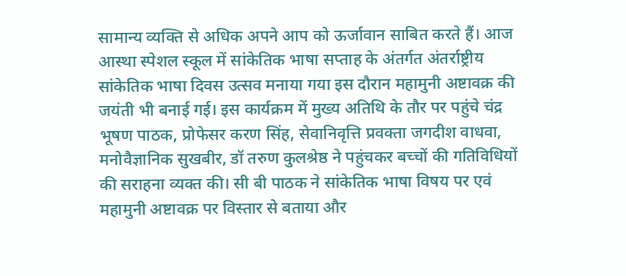सामान्य व्यक्ति से अधिक अपने आप को ऊर्जावान साबित करते हैं। आज आस्था स्पेशल स्कूल में सांकेतिक भाषा सप्ताह के अंतर्गत अंतर्राष्ट्रीय सांकेतिक भाषा दिवस उत्सव मनाया गया इस दौरान महामुनी अष्टावक्र की जयंती भी बनाई गई। इस कार्यक्रम में मुख्य अतिथि के तौर पर पहुंचे चंद्र भूषण पाठक, प्रोफेसर करण सिंह, सेवानिवृत्ति प्रवक्ता जगदीश वाधवा, मनोवैज्ञानिक सुखबीर, डॉ तरुण कुलश्रेष्ठ ने पहुंचकर बच्चों की गतिविधियों की सराहना व्यक्त की। सी बी पाठक ने सांकेतिक भाषा विषय पर एवं महामुनी अष्टावक्र पर विस्तार से बताया और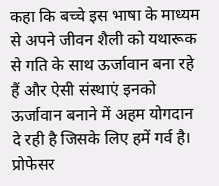कहा कि बच्चे इस भाषा के माध्यम से अपने जीवन शैली को यथारूक से गति के साथ ऊर्जावान बना रहे हैं और ऐसी संस्थाएं इनको ऊर्जावान बनाने में अहम योगदान दे रही है जिसके लिए हमें गर्व है। प्रोफेसर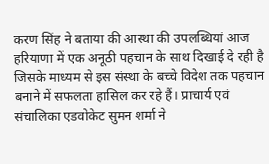करण सिंह ने बताया की आस्था की उपलब्धियां आज हरियाणा में एक अनूठी पहचान के साथ दिखाई दे रही है जिसके माध्यम से इस संस्था के बच्चे विदेश तक पहचान बनाने में सफलता हासिल कर रहे हैं। प्राचार्य एवं संचालिका एडवोकेट सुमन शर्मा ने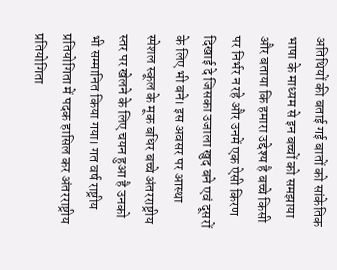अतिथियों की बताई गई बातों को सांकेतिक भाषा के माध्यम से इन बच्चों को समझाया और बताया कि हमारा उद्देश्य है बच्चे किसी पर निर्भर न रहे और उनमें एक ऐसी किरण दिखाई दे जिसका उजाला खुद बने एवं दूसरों के लिए भी बने। इस अवसर पर आस्था स्पेशल स्कूल के मूक बधिर बच्चे अंतरराष्ट्रीय स्तर पर खेलने के लिए चयन हुआ है उनको भी सम्मानित किया गया। गत वर्ष राष्ट्रीय प्रतियोगिता में पदक हासिल कर अंतरराष्ट्रीय प्रतियोगिता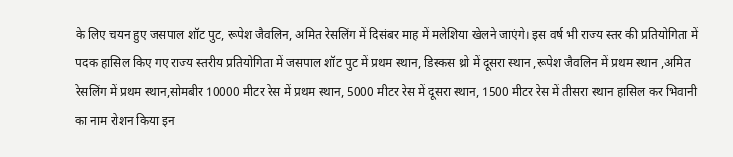के लिए चयन हुए जसपाल शॉट पुट, रूपेश जैवलिन, अमित रेसलिंग में दिसंबर माह में मलेशिया खेलने जाएंगे। इस वर्ष भी राज्य स्तर की प्रतियोगिता में पदक हासिल किए गए राज्य स्तरीय प्रतियोगिता में जसपाल शॉट पुट में प्रथम स्थान, डिस्कस थ्रो में दूसरा स्थान ,रूपेश जैवलिन में प्रथम स्थान ,अमित रेसलिंग में प्रथम स्थान,सोमबीर 10000 मीटर रेस में प्रथम स्थान, 5000 मीटर रेस में दूसरा स्थान, 1500 मीटर रेस में तीसरा स्थान हासिल कर भिवानी का नाम रोशन किया इन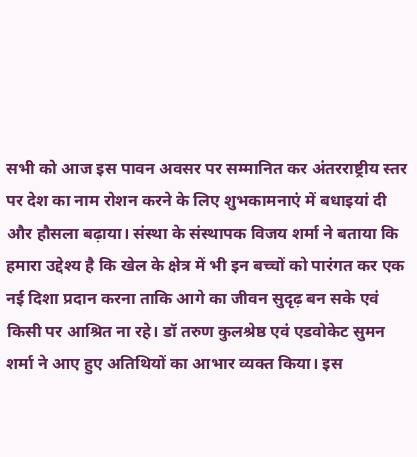सभी को आज इस पावन अवसर पर सम्मानित कर अंतरराष्ट्रीय स्तर पर देश का नाम रोशन करने के लिए शुभकामनाएं में बधाइयां दी और हौसला बढ़ाया। संस्था के संस्थापक विजय शर्मा ने बताया कि हमारा उद्देश्य है कि खेल के क्षेत्र में भी इन बच्चों को पारंगत कर एक नई दिशा प्रदान करना ताकि आगे का जीवन सुदृढ़ बन सके एवं किसी पर आश्रित ना रहे। डॉ तरुण कुलश्रेष्ठ एवं एडवोकेट सुमन शर्मा ने आए हुए अतिथियों का आभार व्यक्त किया। इस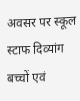अवसर पर स्कूल स्टाफ दिव्यांग बच्चों एवं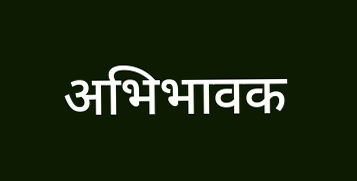अभिभावक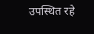उपस्थित रहे